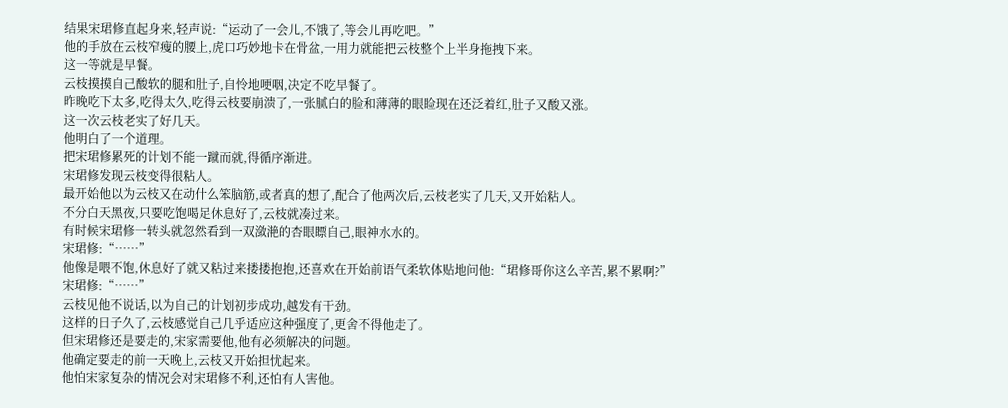结果宋珺修直起身来,轻声说:“运动了一会儿,不饿了,等会儿再吃吧。”
他的手放在云枝窄瘦的腰上,虎口巧妙地卡在骨盆,一用力就能把云枝整个上半身拖拽下来。
这一等就是早餐。
云枝摸摸自己酸软的腿和肚子,自怜地哽咽,决定不吃早餐了。
昨晚吃下太多,吃得太久,吃得云枝要崩溃了,一张腻白的脸和薄薄的眼睑现在还泛着红,肚子又酸又涨。
这一次云枝老实了好几天。
他明白了一个道理。
把宋珺修累死的计划不能一蹴而就,得循序渐进。
宋珺修发现云枝变得很粘人。
最开始他以为云枝又在动什么笨脑筋,或者真的想了,配合了他两次后,云枝老实了几天,又开始粘人。
不分白天黑夜,只要吃饱喝足休息好了,云枝就凑过来。
有时候宋珺修一转头就忽然看到一双潋滟的杏眼瞟自己,眼神水水的。
宋珺修:“……”
他像是喂不饱,休息好了就又粘过来搂搂抱抱,还喜欢在开始前语气柔软体贴地问他:“珺修哥你这么辛苦,累不累啊?”
宋珺修:“……”
云枝见他不说话,以为自己的计划初步成功,越发有干劲。
这样的日子久了,云枝感觉自己几乎适应这种强度了,更舍不得他走了。
但宋珺修还是要走的,宋家需要他,他有必须解决的问题。
他确定要走的前一天晚上,云枝又开始担忧起来。
他怕宋家复杂的情况会对宋珺修不利,还怕有人害他。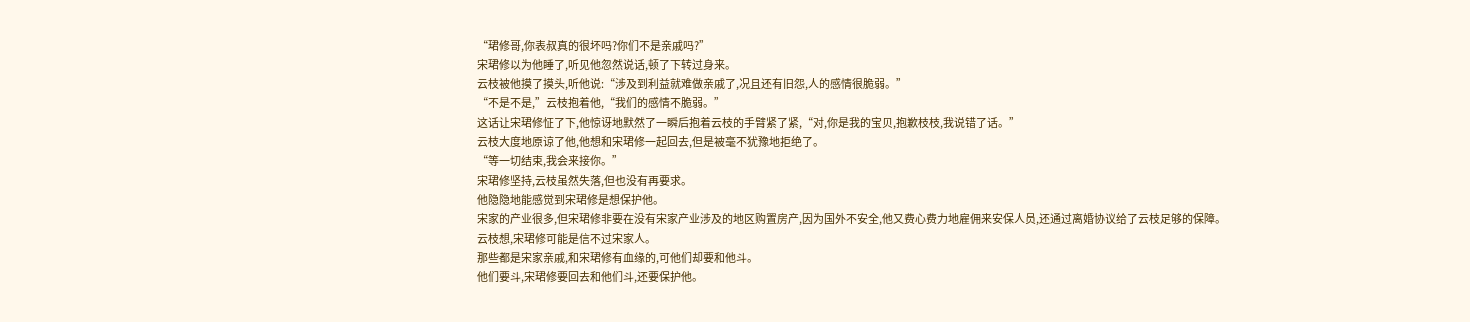“珺修哥,你表叔真的很坏吗?你们不是亲戚吗?”
宋珺修以为他睡了,听见他忽然说话,顿了下转过身来。
云枝被他摸了摸头,听他说:“涉及到利益就难做亲戚了,况且还有旧怨,人的感情很脆弱。”
“不是不是,”云枝抱着他,“我们的感情不脆弱。”
这话让宋珺修怔了下,他惊讶地默然了一瞬后抱着云枝的手臂紧了紧,“对,你是我的宝贝,抱歉枝枝,我说错了话。”
云枝大度地原谅了他,他想和宋珺修一起回去,但是被毫不犹豫地拒绝了。
“等一切结束,我会来接你。”
宋珺修坚持,云枝虽然失落,但也没有再要求。
他隐隐地能感觉到宋珺修是想保护他。
宋家的产业很多,但宋珺修非要在没有宋家产业涉及的地区购置房产,因为国外不安全,他又费心费力地雇佣来安保人员,还通过离婚协议给了云枝足够的保障。
云枝想,宋珺修可能是信不过宋家人。
那些都是宋家亲戚,和宋珺修有血缘的,可他们却要和他斗。
他们要斗,宋珺修要回去和他们斗,还要保护他。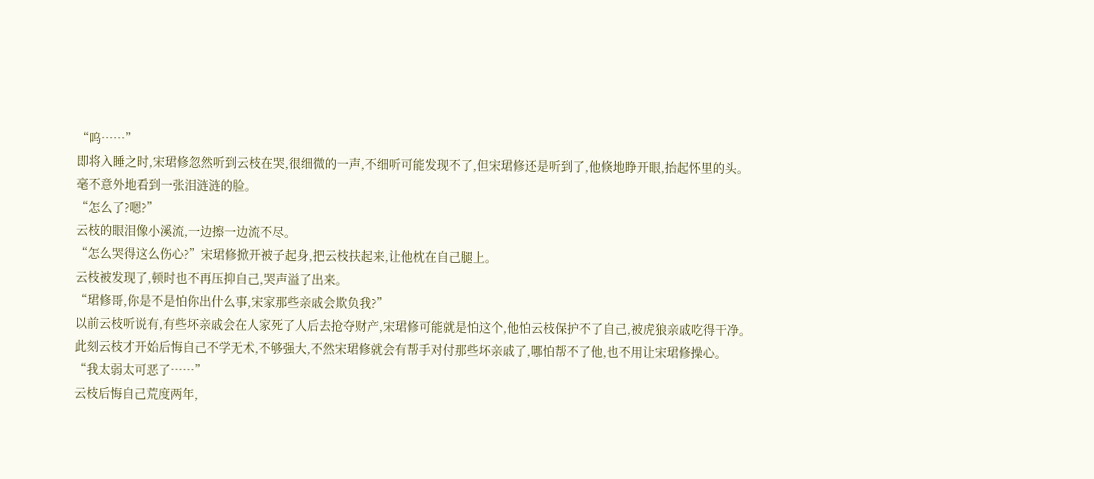“呜……”
即将入睡之时,宋珺修忽然听到云枝在哭,很细微的一声,不细听可能发现不了,但宋珺修还是听到了,他倏地睁开眼,抬起怀里的头。
毫不意外地看到一张泪涟涟的脸。
“怎么了?嗯?”
云枝的眼泪像小溪流,一边擦一边流不尽。
“怎么哭得这么伤心?”宋珺修掀开被子起身,把云枝扶起来,让他枕在自己腿上。
云枝被发现了,顿时也不再压抑自己,哭声溢了出来。
“珺修哥,你是不是怕你出什么事,宋家那些亲戚会欺负我?”
以前云枝听说有,有些坏亲戚会在人家死了人后去抢夺财产,宋珺修可能就是怕这个,他怕云枝保护不了自己,被虎狼亲戚吃得干净。
此刻云枝才开始后悔自己不学无术,不够强大,不然宋珺修就会有帮手对付那些坏亲戚了,哪怕帮不了他,也不用让宋珺修操心。
“我太弱太可恶了……”
云枝后悔自己荒度两年,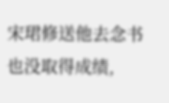宋珺修送他去念书也没取得成绩,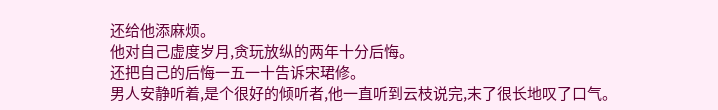还给他添麻烦。
他对自己虚度岁月,贪玩放纵的两年十分后悔。
还把自己的后悔一五一十告诉宋珺修。
男人安静听着,是个很好的倾听者,他一直听到云枝说完,末了很长地叹了口气。